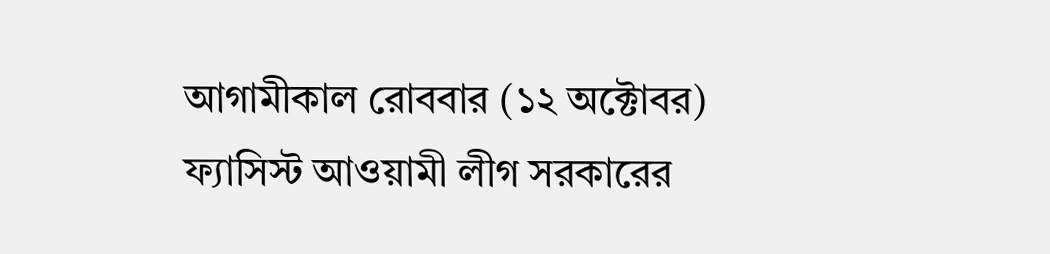আগামীকাল রোববার (১২ অক্টোবর) ফ্যাসিস্ট আওয়ামী লীগ সরকারের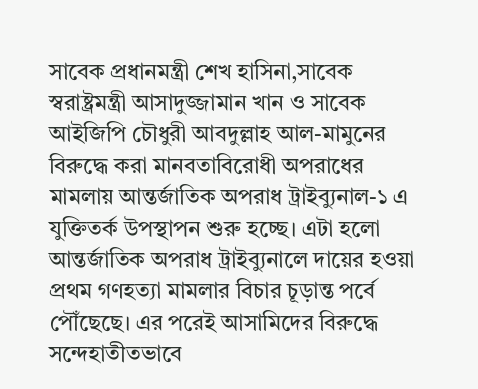সাবেক প্রধানমন্ত্রী শেখ হাসিনা,সাবেক স্বরাষ্ট্রমন্ত্রী আসাদুজ্জামান খান ও সাবেক আইজিপি চৌধুরী আবদুল্লাহ আল-মামুনের বিরুদ্ধে করা মানবতাবিরোধী অপরাধের মামলায় আন্তর্জাতিক অপরাধ ট্রাইব্যুনাল-১ এ যুক্তিতর্ক উপস্থাপন শুরু হচ্ছে। এটা হলো আন্তর্জাতিক অপরাধ ট্রাইব্যুনালে দায়ের হওয়া প্রথম গণহত্যা মামলার বিচার চূড়ান্ত পর্বে পৌঁছেছে। এর পরেই আসামিদের বিরুদ্ধে সন্দেহাতীতভাবে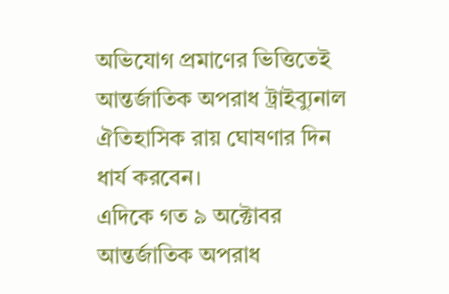অভিযোগ প্রমাণের ভিত্তিতেই আন্তর্জাতিক অপরাধ ট্রাইব্যুনাল ঐতিহাসিক রায় ঘোষণার দিন ধার্য করবেন।
এদিকে গত ৯ অক্টোবর আন্তর্জাতিক অপরাধ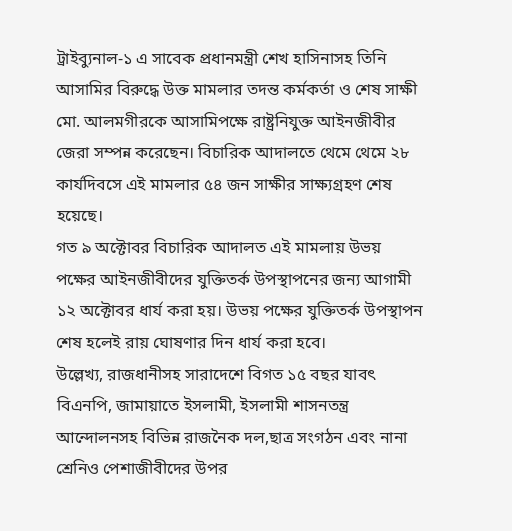ট্রাইব্যুনাল-১ এ সাবেক প্রধানমন্ত্রী শেখ হাসিনাসহ তিনি আসামির বিরুদ্ধে উক্ত মামলার তদন্ত কর্মকর্তা ও শেষ সাক্ষী মো. আলমগীরকে আসামিপক্ষে রাষ্ট্রনিযুক্ত আইনজীবীর জেরা সম্পন্ন করেছেন। বিচারিক আদালতে থেমে থেমে ২৮ কার্যদিবসে এই মামলার ৫৪ জন সাক্ষীর সাক্ষ্যগ্রহণ শেষ হয়েছে।
গত ৯ অক্টোবর বিচারিক আদালত এই মামলায় উভয় পক্ষের আইনজীবীদের যুক্তিতর্ক উপস্থাপনের জন্য আগামী ১২ অক্টোবর ধার্য করা হয়। উভয় পক্ষের যুক্তিতর্ক উপস্থাপন শেষ হলেই রায় ঘোষণার দিন ধার্য করা হবে।
উল্লেখ্য, রাজধানীসহ সারাদেশে বিগত ১৫ বছর যাবৎ বিএনপি, জামায়াতে ইসলামী, ইসলামী শাসনতন্ত্র আন্দোলনসহ বিভিন্ন রাজনৈক দল,ছাত্র সংগঠন এবং নানা শ্রেনিও পেশাজীবীদের উপর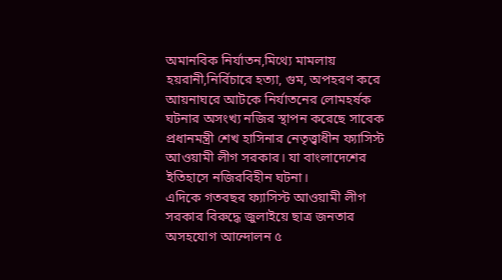অমানবিক নির্যাতন,মিথ্যে মামলায় হয়রানী,নির্বিচারে হত্যা, গুম, অপহরণ করে আয়নাঘরে আটকে নির্যাতনের লোমহর্ষক ঘটনার অসংখ্য নজির স্থাপন করেছে সাবেক প্রধানমন্ত্রী শেখ হাসিনার নেতৃত্ত্বাধীন ফ্যাসিস্ট আওয়ামী লীগ সরকার। যা বাংলাদেশের ইতিহাসে নজিরবিহীন ঘটনা।
এদিকে গতবছর ফ্যাসিস্ট আওয়ামী লীগ সরকার বিরুদ্ধে জুলাইয়ে ছাত্র জনতার অসহযোগ আন্দোলন ৫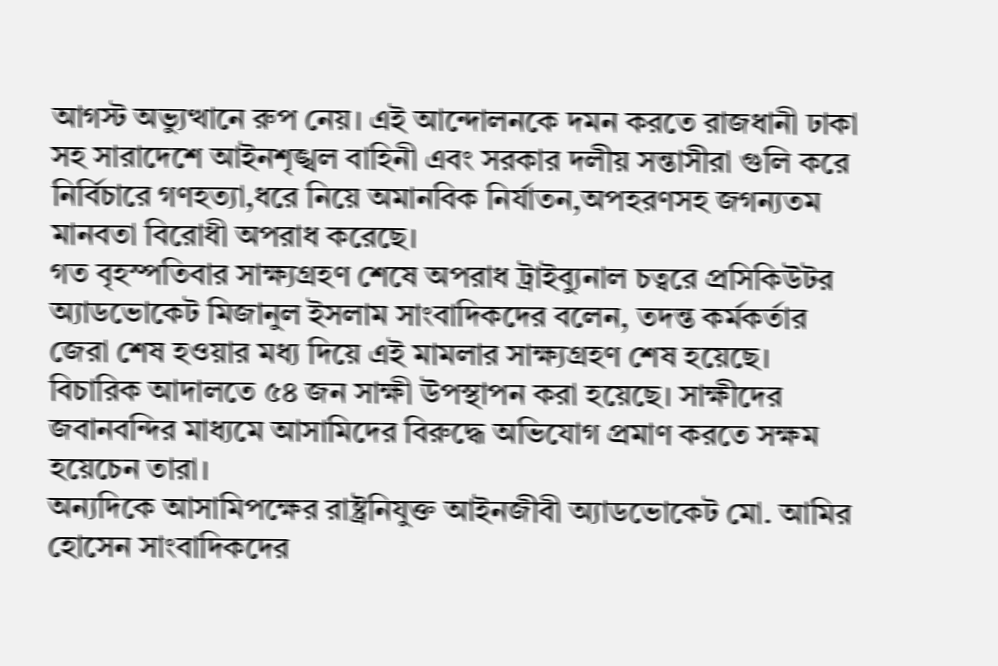আগস্ট অভ্যুত্থানে রুপ নেয়। এই আন্দোলনকে দমন করতে রাজধানী ঢাকা সহ সারাদেশে আইনশৃঙ্খল বাহিনী এবং সরকার দলীয় সন্তাসীরা গুলি করে নির্বিচারে গণহত্যা,ধরে নিয়ে অমানবিক নির্যাতন,অপহরণসহ জগন্যতম মানবতা বিরোধী অপরাধ করেছে।
গত বৃহস্পতিবার সাক্ষ্যগ্রহণ শেষে অপরাধ ট্রাইব্যুনাল চত্বরে প্রসিকিউটর অ্যাডভোকেট মিজানুল ইসলাম সাংবাদিকদের বলেন, তদন্ত কর্মকর্তার জেরা শেষ হওয়ার মধ্য দিয়ে এই মামলার সাক্ষ্যগ্রহণ শেষ হয়েছে। বিচারিক আদালতে ৫৪ জন সাক্ষী উপস্থাপন করা হয়েছে। সাক্ষীদের জবানবন্দির মাধ্যমে আসামিদের বিরুদ্ধে অভিযোগ প্রমাণ করতে সক্ষম হয়েচেন তারা।
অন্যদিকে আসামিপক্ষের রাষ্ট্রনিযুক্ত আইনজীবী অ্যাডভোকেট মো. আমির হোসেন সাংবাদিকদের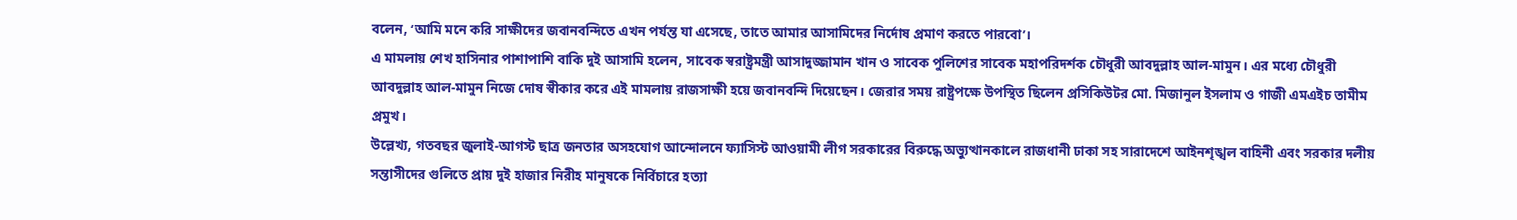বলেন, ‘আমি মনে করি সাক্ষীদের জবানবন্দিতে এখন পর্যন্ত যা এসেছে, তাতে আমার আসামিদের নির্দোষ প্রমাণ করতে পারবো’।
এ মামলায় শেখ হাসিনার পাশাপাশি বাকি দুই আসামি হলেন, সাবেক স্বরাষ্ট্রমন্ত্রী আসাদুজ্জামান খান ও সাবেক পুলিশের সাবেক মহাপরিদর্শক চৌধুরী আবদুল্লাহ আল-মামুন। এর মধ্যে চৌধুরী আবদুল্লাহ আল-মামুন নিজে দোষ স্বীকার করে এই মামলায় রাজসাক্ষী হয়ে জবানবন্দি দিয়েছেন। জেরার সময় রাষ্ট্রপক্ষে উপস্থিত ছিলেন প্রসিকিউটর মো. মিজানুল ইসলাম ও গাজী এমএইচ তামীম প্রমুখ।
উল্লেখ্য, গতবছর জুলাই-আগস্ট ছাত্র জনতার অসহযোগ আন্দোলনে ফ্যাসিস্ট আওয়ামী লীগ সরকারের বিরুদ্ধে অভ্যুত্থানকালে রাজধানী ঢাকা সহ সারাদেশে আইনশৃঙ্খল বাহিনী এবং সরকার দলীয় সন্তাসীদের গুলিতে প্রায় দুই হাজার নিরীহ মানুষকে নির্বিচারে হত্যা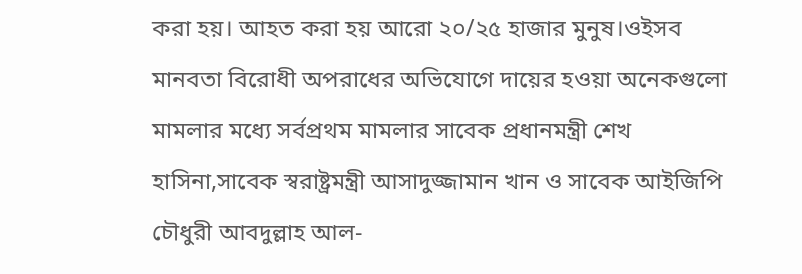করা হয়। আহত করা হয় আরো ২০/২৫ হাজার মুনুষ।ওইসব মানবতা বিরোধী অপরাধের অভিযোগে দায়ের হওয়া অনেকগুলো মামলার মধ্যে সর্বপ্রথম মামলার সাবেক প্রধানমন্ত্রী শেখ হাসিনা,সাবেক স্বরাষ্ট্রমন্ত্রী আসাদুজ্জামান খান ও সাবেক আইজিপি চৌধুরী আবদুল্লাহ আল-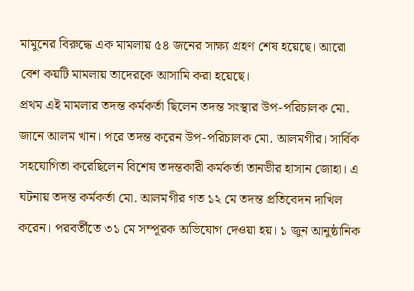মামুনের বিরুদ্ধে এক মামলায় ৫৪ জনের সাক্ষ্য গ্রহণ শেষ হয়েছে। আরো বেশ কয়টি মামলায় তাদেরকে আসামি করা হয়েছে।
প্রথম এই মামলার তদন্ত কর্মকর্তা ছিলেন তদন্ত সংস্থার উপ-পরিচালক মো. জানে আলম খান। পরে তদন্ত করেন উপ-পরিচালক মো. আলমগীর। সার্বিক সহযোগিতা করেছিলেন বিশেষ তদন্তকারী কর্মকর্তা তানভীর হাসান জোহা। এ ঘটনায় তদন্ত কর্মকর্তা মো. আলমগীর গত ১২ মে তদন্ত প্রতিবেদন দাখিল করেন। পরবর্তীতে ৩১ মে সম্পূরক অভিযোগ দেওয়া হয়। ১ জুন আনুষ্ঠানিক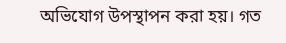অভিযোগ উপস্থাপন করা হয়। গত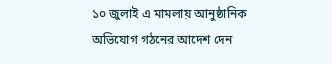১০ জুলাই এ মামলায় আনুষ্ঠানিক অভিযোগ গঠনের আদেশ দেন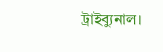ট্রাইব্যুনাল।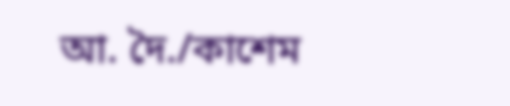আ. দৈ./কাশেম